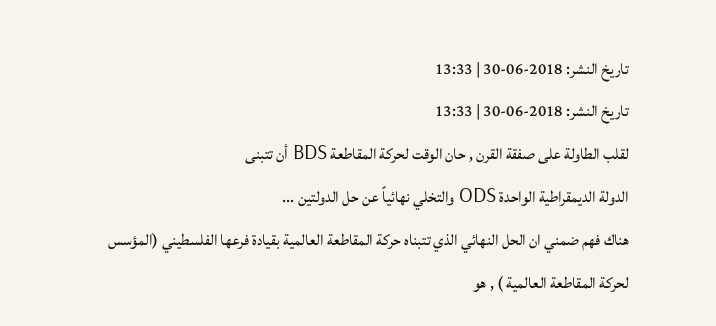تاريخ النشر: 2018-06-30 | 13:33
تاريخ النشر: 2018-06-30 | 13:33
لقلب الطاولة على صفقة القرن , حان الوقت لحركة المقاطعة BDS أن تتبنى
الدولة الديمقراطية الواحدة ODS والتخلي نهائياً عن حل الدولتين ...
هناك فهم ضمني ان الحل النهائي الذي تتبناه حركة المقاطعة العالمية بقيادة فرعها الفلسطيني (المؤسس لحركة المقاطعة العالمية ) , هو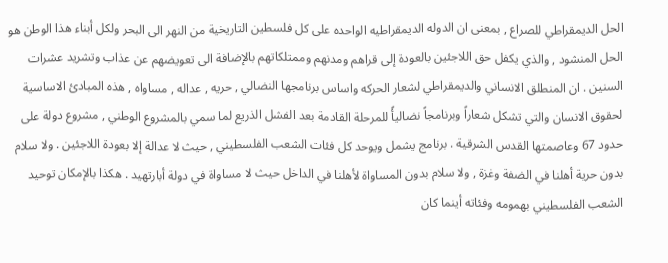الحل الديمقراطي للصراع , بمعنى ان الدوله الديمقراطيه الواحده على كل فلسطين التاريخية من النهر الى البحر ولكل أبناء هذا الوطن هو الحل المنشود , والذي يكفل حق اللاجئين بالعودة إلى قراهم ومدنهم وممتلكاتهم بالإضافة الى تعويضهم عن عذاب وتشريد عشرات السنين . ان المنطلق الانساني والديمقراطي لشعار الحركه واساس برنامجها النضالي , حريه , عداله , مساواه , هذه المبادئ الاساسية لحقوق الانسان والتي تشكل شعاراً وبرنامجاً نضاليأً للمرحلة القادمة بعد الفشل الذريع لما سمي بالمشروع الوطني , مشروع دولة على حدود 67 وعاصمتها القدس الشرقية . برنامج يشمل ويوحد كل فئات الشعب الفلسطيني , حيث لا عدالة إلا بعودة اللاجئين . ولا سلام بدون حرية أهلنا في الضفة وغزة , ولا سلام بدون المساواة لأهلنا في الداخل حيث لا مساواة في دولة أبارتهيد . هكذا بالإمكان توحيد الشعب الفلسطيني بهمومه وفئاته أينما كان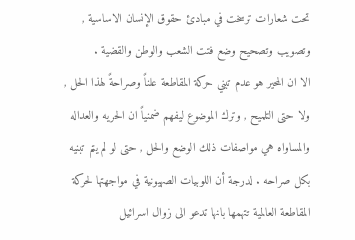تحت شعارات ترسخت في مبادئ حقوق الإنسان الاساسية , وتصويب وتصحيح وضع فتت الشعب والوطن والقضية .
الا ان المحير هو عدم تبني حركة المقاطعة علناً وصراحةً لهذا الحل , ولا حتى التلميح , وترك الموضوع ليفهم ضمنياً ان الحريه والعداله والمساواه هي مواصفات ذلك الوضع والحل , حتى لو لم يتم تبنيه بكل صراحه . لدرجة أن اللوبيات الصهيونية في مواجهتها لحركة المقاطعة العالمية تتهمها بانها تدعو الى زوال اسرائيل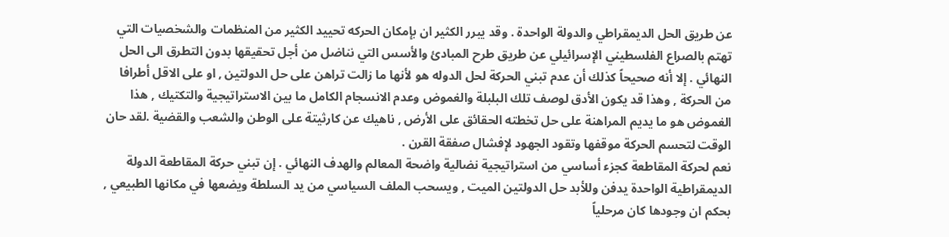عن طريق الحل الديمقراطي والدولة الواحدة . وقد يبرر الكثير ان بإمكان الحركه تحييد الكثير من المنظمات والشخصيات التي تهتم بالصراع الفلسطيني الإسرائيلي عن طريق طرح المبادئ والأسس التي نناضل من أجل تحقيقها بدون التطرق الى الحل النهائي . إلا أنه صحيحاً كذلك أن عدم تبني الحركة لحل الدوله هو لأنها ما زالت تراهن على حل الدولتين , او على الاقل أطرافا من الحركة , وهذا قد يكون الأدق لوصف تلك البلبلة والغموض وعدم الانسجام الكامل ما بين الاستراتيجية والتكتيك , هذا الغموض هو ما يديم المراهنة على حل تخطته الحقائق على الأرض , ناهيك عن كارثيتة على الوطن والشعب والقضية .لقد حان الوقت لتحسم الحركة موقفها وتقود الجهود لإفشال صفقة القرن .
نعم لحركة المقاطعة كجزء أساسي من استراتيجية نضالية واضحة المعالم والهدف النهائي . إن تبني حركة المقاطعة الدولة الديمقراطية الواحدة يدفن وللأبد حل الدولتين الميت , ويسحب الملف السياسي من يد السلطة ويضعها في مكانها الطبيعي , بحكم ان وجودها كان مرحلياً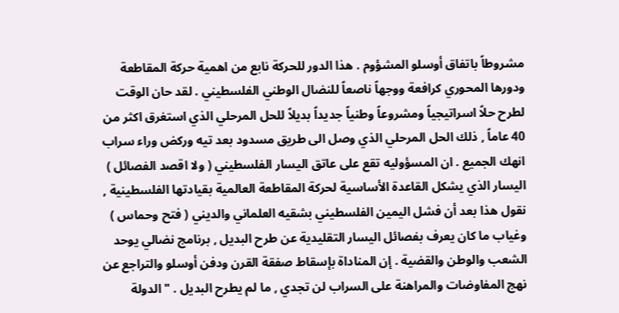مشروطاً باتفاق أوسلو المشؤوم . هذا الدور للحركة نابع من اهمية حركة المقاطعة ودورها المحوري كرافعة ووجهاً ناصعاً للنضال الوطني الفلسطيني . لقد حان الوقت لطرح حلاً اسراتيجياً ومشروعاً وطنياً جديداً بديلاً للحل المرحلي الذي استغرق اكثر من 40 عاماً , ذلك الحل المرحلي الذي وصل الى طريق مسدود بعد تيه وركض وراء سراب انهك الجميع . ان المسؤوليه تقع على عاتق اليسار الفلسطيني ( ولا اقصد الفصائل ) اليسار الذي يشكل القاعدة الأساسية لحركة المقاطعة العالمية بقيادتها الفلسطينية , نقول هذا بعد أن فشل اليمين الفلسطيني بشقيه العلماني والديني ( فتح وحماس ) وغياب ما كان يعرف بفصائل اليسار التقليدية عن طرح البديل , برنامج نضالي يوحد الشعب والوطن والقضية . إن المناداة بإسقاط صفقة القرن ودفن أوسلو والتراجع عن نهج المفاوضات والمراهنة على السراب لن تجدي , ما لم يطرح البديل . " الدولة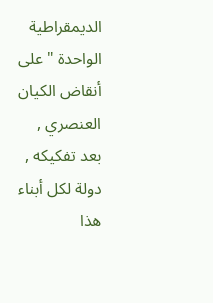الديمقراطية الواحدة " على أنقاض الكيان العنصري , بعد تفكيكه , دولة لكل أبناء هذا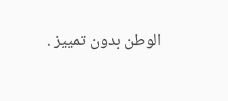الوطن بدون تمييز .